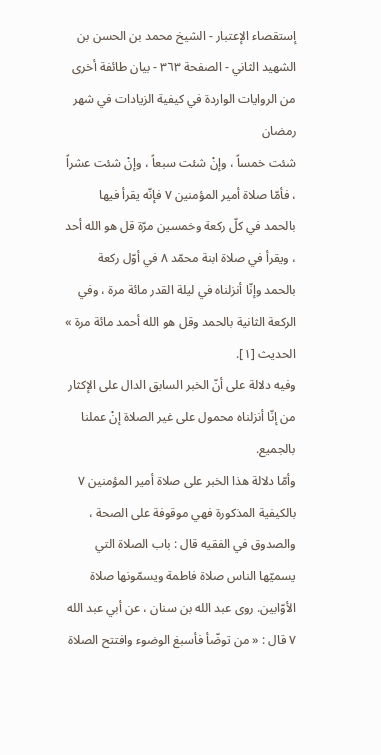إستقصاء الإعتبار - الشيخ محمد بن الحسن بن الشهيد الثاني - الصفحة ٣٦٣ - بيان طائفة أخرى من الروايات الواردة في كيفية الزيادات في شهر رمضان
شئت خمساً ، وإنْ شئت سبعاً ، وإنْ شئت عشراً ، فأمّا صلاة أمير المؤمنين ٧ فإنّه يقرأ فيها بالحمد في كلّ ركعة وخمسين مرّة قل هو الله أحد ، ويقرأ في صلاة ابنة محمّد ٨ في أوّل ركعة بالحمد وإنّا أنزلناه في ليلة القدر مائة مرة ، وفي الركعة الثانية بالحمد وقل هو الله أحمد مائة مرة » الحديث [١].
وفيه دلالة على أنّ الخبر السابق الدال على الإكثار من إنّا أنزلناه محمول على غير الصلاة إنْ عملنا بالجميع.
وأمّا دلالة هذا الخبر على صلاة أمير المؤمنين ٧ بالكيفية المذكورة فهي موقوفة على الصحة ، والصدوق في الفقيه قال : باب الصلاة التي يسميّها الناس صلاة فاطمة ويسمّونها صلاة الأوّابين. روى عبد الله بن سنان ، عن أبي عبد الله ٧ قال : « من توضّأ فأسبغ الوضوء وافتتح الصلاة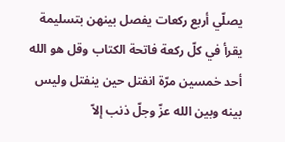يصلّي أربع ركعات يفصل بينهن بتسليمة يقرأ في كلّ ركعة فاتحة الكتاب وقل هو الله أحد خمسين مرّة انفتل حين ينفتل وليس بينه وبين الله عزّ وجلّ ذنب إلاّ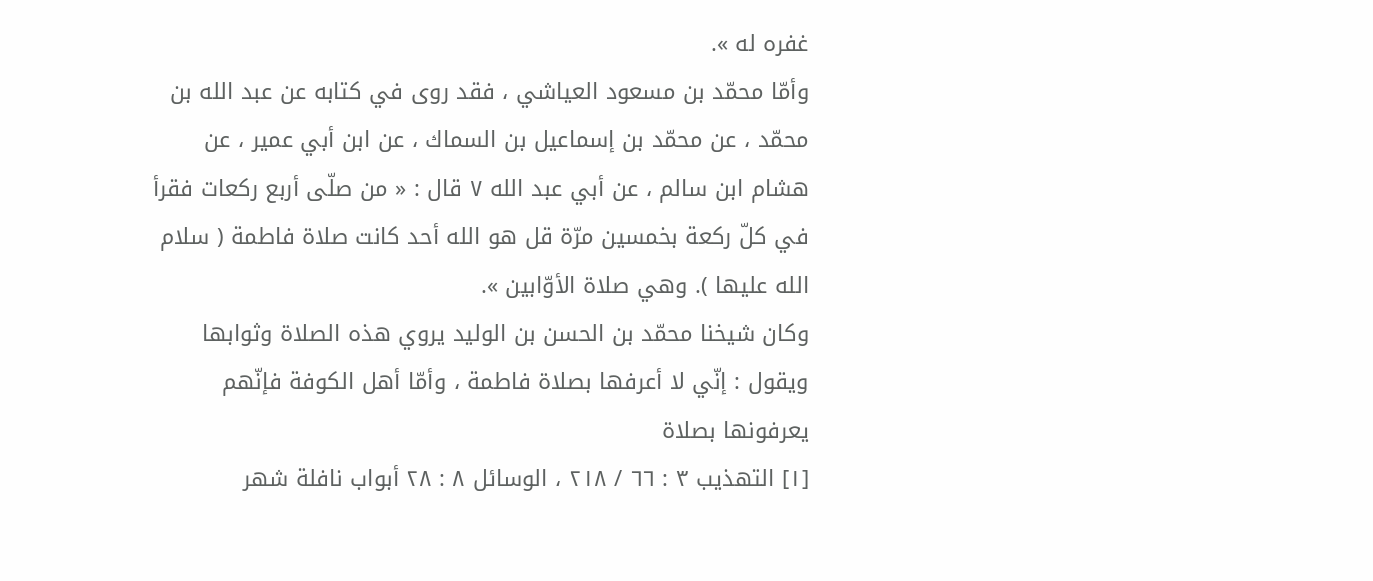غفره له ».
وأمّا محمّد بن مسعود العياشي ، فقد روى في كتابه عن عبد الله بن محمّد ، عن محمّد بن إسماعيل بن السماك ، عن ابن أبي عمير ، عن هشام ابن سالم ، عن أبي عبد الله ٧ قال : « من صلّى أربع ركعات فقرأ في كلّ ركعة بخمسين مرّة قل هو الله أحد كانت صلاة فاطمة ( سلام الله عليها ). وهي صلاة الأوّابين ».
وكان شيخنا محمّد بن الحسن بن الوليد يروي هذه الصلاة وثوابها ويقول : إنّي لا أعرفها بصلاة فاطمة ، وأمّا أهل الكوفة فإنّهم يعرفونها بصلاة
[١] التهذيب ٣ : ٦٦ / ٢١٨ ، الوسائل ٨ : ٢٨ أبواب نافلة شهر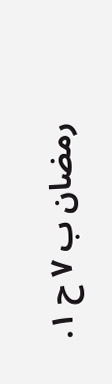رمضان ب ٧ ح ١.